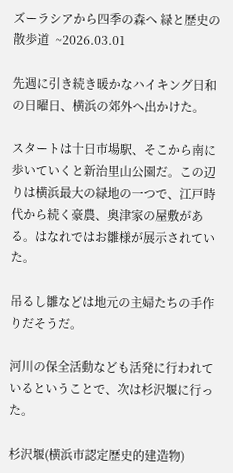ズーラシアから四季の森へ 緑と歴史の散歩道  ~2026.03.01

先週に引き続き暖かなハイキング日和の日曜日、横浜の郊外へ出かけた。

スタートは十日市場駅、そこから南に歩いていくと新治里山公園だ。この辺りは横浜最大の緑地の一つで、江戸時代から続く豪農、奥津家の屋敷がある。はなれではお雛様が展示されていた。

吊るし雛などは地元の主婦たちの手作りだそうだ。

河川の保全活動なども活発に行われているということで、次は杉沢堰に行った。

杉沢堰(横浜市認定歴史的建造物)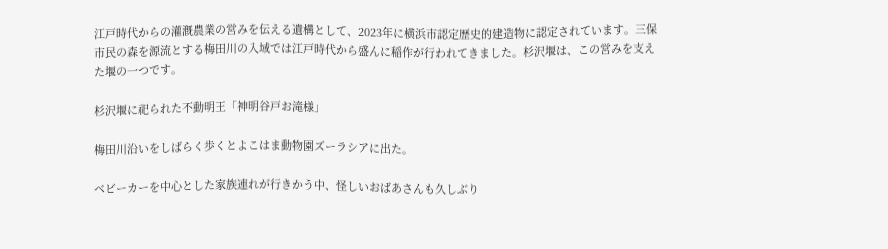江戸時代からの灌漑農業の営みを伝える遺構として、2023年に横浜市認定歴史的建造物に認定されています。三保市民の森を源流とする梅田川の入域では江戸時代から盛んに稲作が行われてきました。杉沢堰は、この営みを支えた堰の一つです。

杉沢堰に祀られた不動明王「神明谷戸お滝様」

梅田川沿いをしばらく歩くとよこはま動物園ズーラシアに出た。

ベビーカーを中心とした家族連れが行きかう中、怪しいおばあさんも久しぶり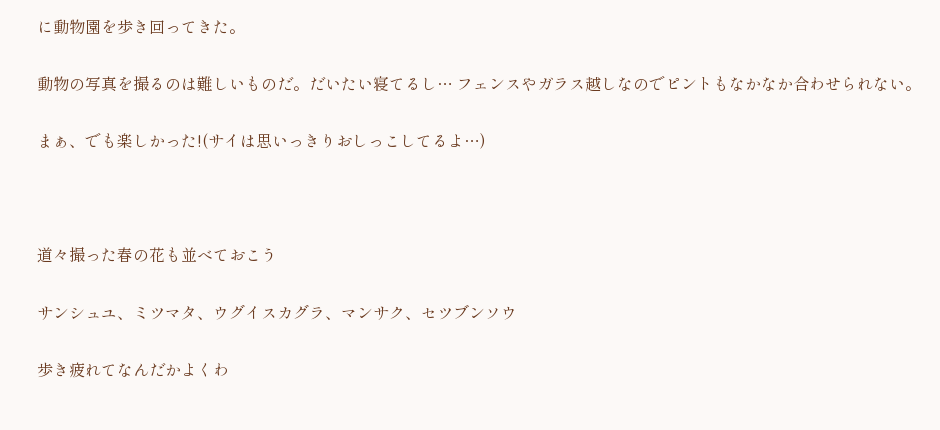に動物園を歩き回ってきた。

動物の写真を撮るのは難しいものだ。だいたい寝てるし… フェンスやガラス越しなのでピントもなかなか合わせられない。

まぁ、でも楽しかった!(サイは思いっきりおしっこしてるよ…)



道々撮った春の花も並べておこう

サンシュユ、ミツマタ、ウグイスカグラ、マンサク、セツブンソウ

歩き疲れてなんだかよくわ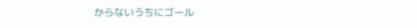からないうちにゴール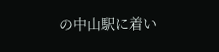の中山駅に着い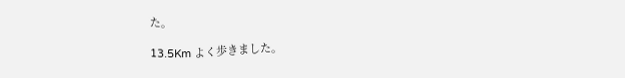た。

13.5Km よく歩きました。